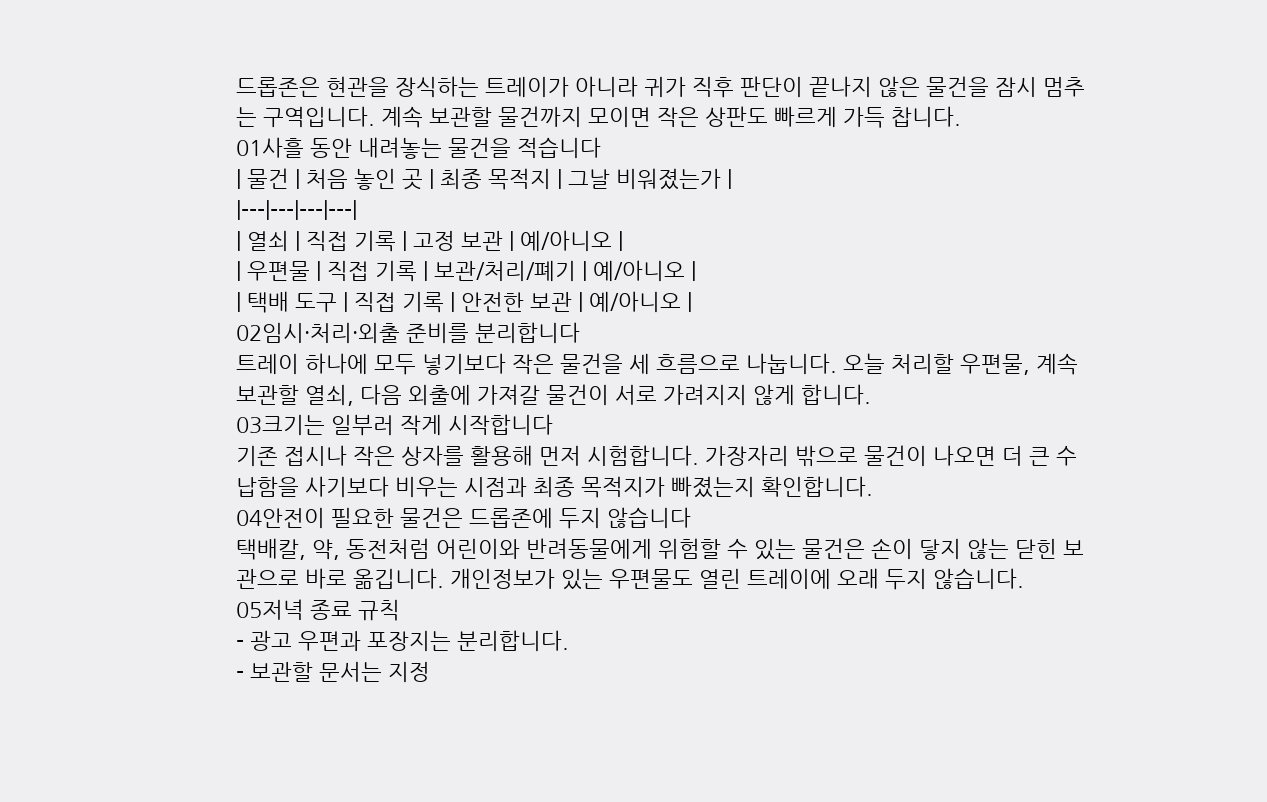드롭존은 현관을 장식하는 트레이가 아니라 귀가 직후 판단이 끝나지 않은 물건을 잠시 멈추는 구역입니다. 계속 보관할 물건까지 모이면 작은 상판도 빠르게 가득 찹니다.
01사흘 동안 내려놓는 물건을 적습니다
| 물건 | 처음 놓인 곳 | 최종 목적지 | 그날 비워졌는가 |
|---|---|---|---|
| 열쇠 | 직접 기록 | 고정 보관 | 예/아니오 |
| 우편물 | 직접 기록 | 보관/처리/폐기 | 예/아니오 |
| 택배 도구 | 직접 기록 | 안전한 보관 | 예/아니오 |
02임시·처리·외출 준비를 분리합니다
트레이 하나에 모두 넣기보다 작은 물건을 세 흐름으로 나눕니다. 오늘 처리할 우편물, 계속 보관할 열쇠, 다음 외출에 가져갈 물건이 서로 가려지지 않게 합니다.
03크기는 일부러 작게 시작합니다
기존 접시나 작은 상자를 활용해 먼저 시험합니다. 가장자리 밖으로 물건이 나오면 더 큰 수납함을 사기보다 비우는 시점과 최종 목적지가 빠졌는지 확인합니다.
04안전이 필요한 물건은 드롭존에 두지 않습니다
택배칼, 약, 동전처럼 어린이와 반려동물에게 위험할 수 있는 물건은 손이 닿지 않는 닫힌 보관으로 바로 옮깁니다. 개인정보가 있는 우편물도 열린 트레이에 오래 두지 않습니다.
05저녁 종료 규칙
- 광고 우편과 포장지는 분리합니다.
- 보관할 문서는 지정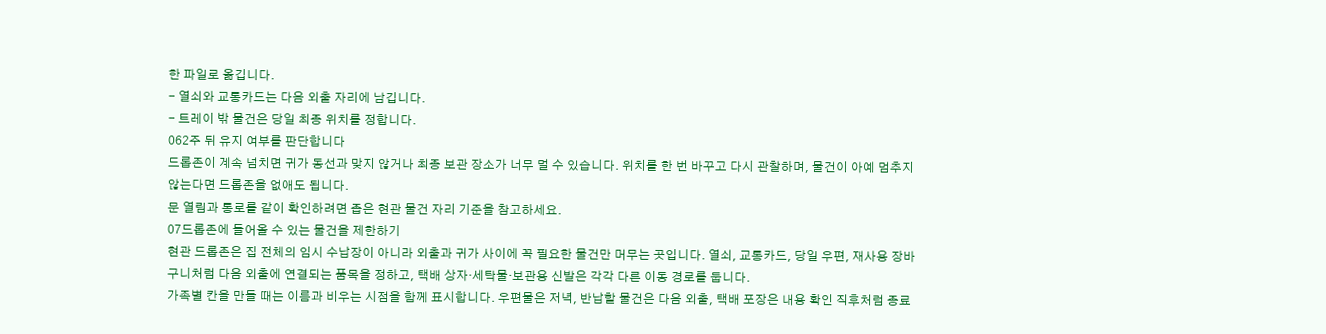한 파일로 옮깁니다.
- 열쇠와 교통카드는 다음 외출 자리에 남깁니다.
- 트레이 밖 물건은 당일 최종 위치를 정합니다.
062주 뒤 유지 여부를 판단합니다
드롭존이 계속 넘치면 귀가 동선과 맞지 않거나 최종 보관 장소가 너무 멀 수 있습니다. 위치를 한 번 바꾸고 다시 관찰하며, 물건이 아예 멈추지 않는다면 드롭존을 없애도 됩니다.
문 열림과 통로를 같이 확인하려면 좁은 현관 물건 자리 기준을 참고하세요.
07드롭존에 들어올 수 있는 물건을 제한하기
현관 드롭존은 집 전체의 임시 수납장이 아니라 외출과 귀가 사이에 꼭 필요한 물건만 머무는 곳입니다. 열쇠, 교통카드, 당일 우편, 재사용 장바구니처럼 다음 외출에 연결되는 품목을 정하고, 택배 상자·세탁물·보관용 신발은 각각 다른 이동 경로를 둡니다.
가족별 칸을 만들 때는 이름과 비우는 시점을 함께 표시합니다. 우편물은 저녁, 반납할 물건은 다음 외출, 택배 포장은 내용 확인 직후처럼 종료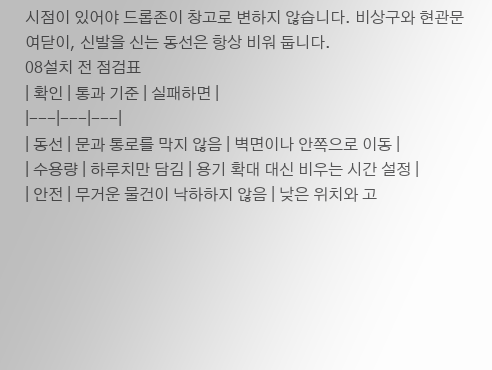시점이 있어야 드롭존이 창고로 변하지 않습니다. 비상구와 현관문 여닫이, 신발을 신는 동선은 항상 비워 둡니다.
08설치 전 점검표
| 확인 | 통과 기준 | 실패하면 |
|---|---|---|
| 동선 | 문과 통로를 막지 않음 | 벽면이나 안쪽으로 이동 |
| 수용량 | 하루치만 담김 | 용기 확대 대신 비우는 시간 설정 |
| 안전 | 무거운 물건이 낙하하지 않음 | 낮은 위치와 고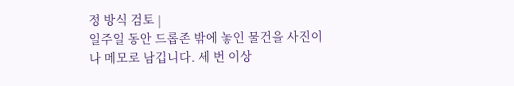정 방식 검토 |
일주일 동안 드롭존 밖에 놓인 물건을 사진이나 메모로 남깁니다. 세 번 이상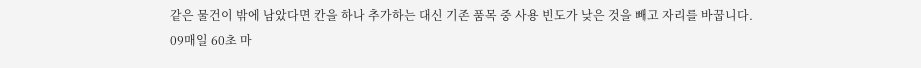같은 물건이 밖에 남았다면 칸을 하나 추가하는 대신 기존 품목 중 사용 빈도가 낮은 것을 빼고 자리를 바꿉니다.
09매일 60초 마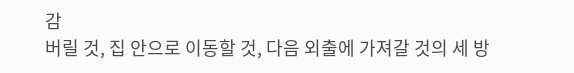감
버릴 것, 집 안으로 이동할 것, 다음 외출에 가져갈 것의 세 방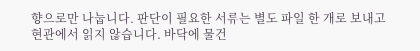향으로만 나눕니다. 판단이 필요한 서류는 별도 파일 한 개로 보내고 현관에서 읽지 않습니다. 바닥에 물건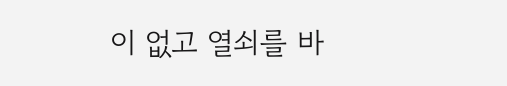이 없고 열쇠를 바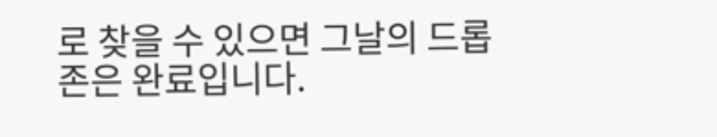로 찾을 수 있으면 그날의 드롭존은 완료입니다.